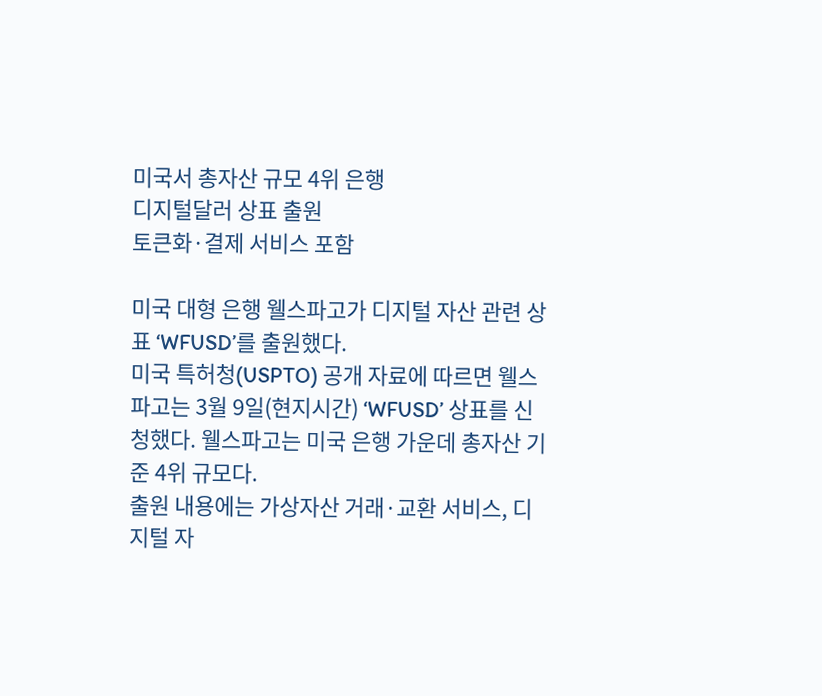미국서 총자산 규모 4위 은행
디지털달러 상표 출원
토큰화·결제 서비스 포함

미국 대형 은행 웰스파고가 디지털 자산 관련 상표 ‘WFUSD’를 출원했다.
미국 특허청(USPTO) 공개 자료에 따르면 웰스파고는 3월 9일(현지시간) ‘WFUSD’ 상표를 신청했다. 웰스파고는 미국 은행 가운데 총자산 기준 4위 규모다.
출원 내용에는 가상자산 거래·교환 서비스, 디지털 자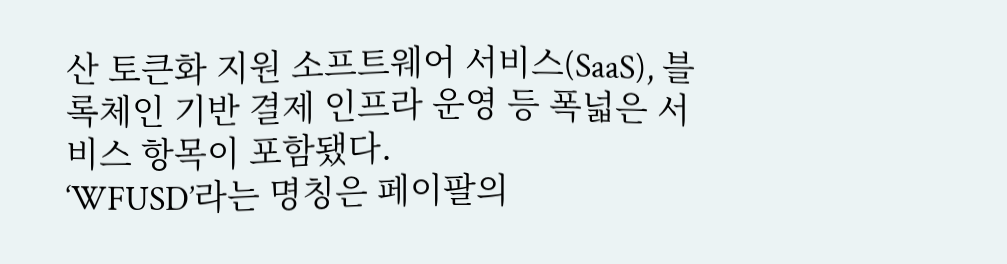산 토큰화 지원 소프트웨어 서비스(SaaS), 블록체인 기반 결제 인프라 운영 등 폭넓은 서비스 항목이 포함됐다.
‘WFUSD’라는 명칭은 페이팔의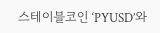스테이블코인 ‘PYUSD’와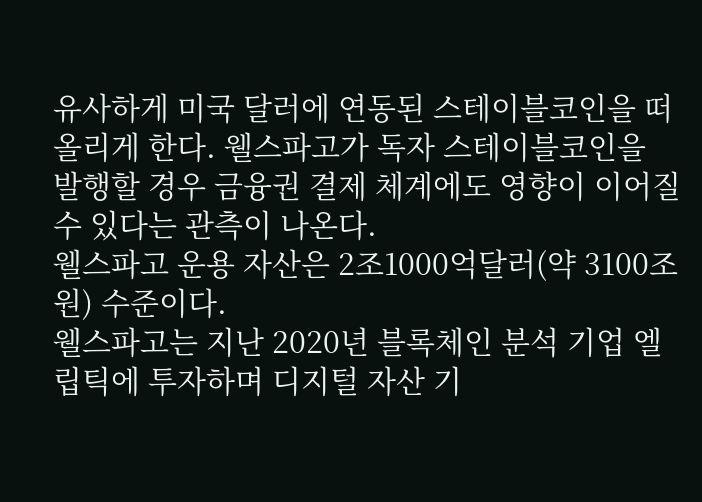유사하게 미국 달러에 연동된 스테이블코인을 떠올리게 한다. 웰스파고가 독자 스테이블코인을 발행할 경우 금융권 결제 체계에도 영향이 이어질 수 있다는 관측이 나온다.
웰스파고 운용 자산은 2조1000억달러(약 3100조원) 수준이다.
웰스파고는 지난 2020년 블록체인 분석 기업 엘립틱에 투자하며 디지털 자산 기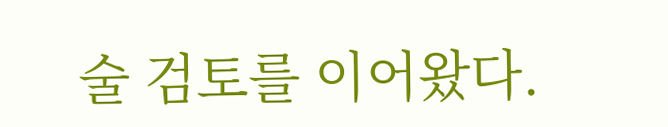술 검토를 이어왔다.